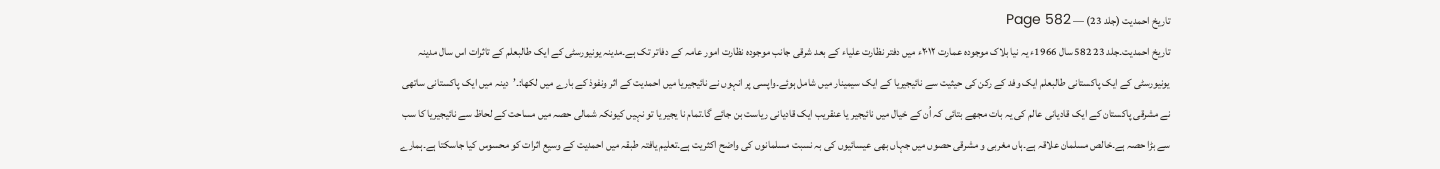تاریخ احمدیت (جلد 23) — Page 582
تاریخ احمدیت۔جلد 23 582 سال 1966ء یہ نیا بلاک موجودہ عمارت ۲۰۱۲ء میں دفتر نظارت علیاء کے بعد شرقی جانب موجودہ نظارت امور عامہ کے دفاتر تک ہے۔مدینہ یونیورسٹی کے ایک طالبعلم کے تاثرات اس سال مدینہ یونیورسٹی کے ایک پاکستانی طالبعلم ایک وفد کے رکن کی حیثیت سے نائیجیریا کے ایک سیمینار میں شامل ہوئے۔واپسی پر انہوں نے نائیجیریا میں احمدیت کے اثر ونفوذ کے بارے میں لکھا:۔’دینہ میں ایک پاکستانی ساتھی نے مشرقی پاکستان کے ایک قادیانی عالم کی یہ بات مجھے بتائی کہ اُن کے خیال میں نائیجیر یا عنقریب ایک قادیانی ریاست بن جائے گا۔تمام نا یجیر یا تو نہیں کیونکہ شمالی حصہ میں مساحت کے لحاظ سے نائیجیریا کا سب سے بڑا حصہ ہے۔خالص مسلمان علاقہ ہے۔ہاں مغربی و مشرقی حصوں میں جہاں بھی عیسائیوں کی بہ نسبت مسلمانوں کی واضح اکثریت ہے۔تعلیم یافتہ طبقہ میں احمدیت کے وسیع اثرات کو محسوس کیا جاسکتا ہے۔ہمارے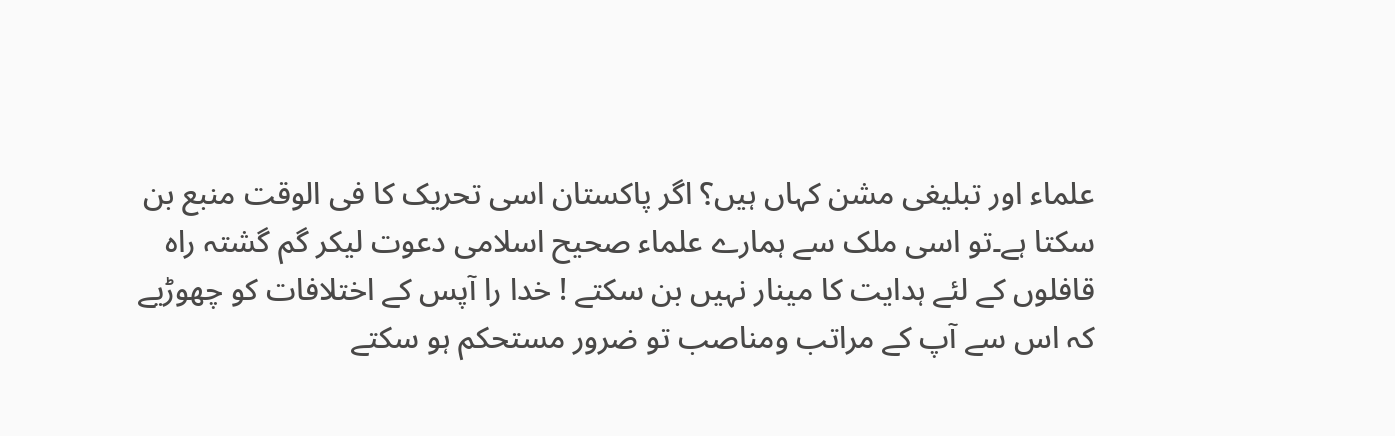علماء اور تبلیغی مشن کہاں ہیں؟ اگر پاکستان اسی تحریک کا فی الوقت منبع بن سکتا ہے۔تو اسی ملک سے ہمارے علماء صحیح اسلامی دعوت لیکر گم گشتہ راہ قافلوں کے لئے ہدایت کا مینار نہیں بن سکتے ! خدا را آپس کے اختلافات کو چھوڑیے کہ اس سے آپ کے مراتب ومناصب تو ضرور مستحکم ہو سکتے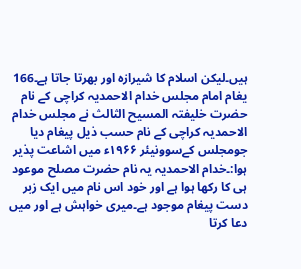ہیں۔لیکن اسلام کا شیرازہ اور بھرتا جاتا ہے۔166 یغام امام مجلس خدام الاحمدیہ کراچی کے نام حضرت خلیفتہ المسیح الثالث نے مجلس خدام الاحمدیہ کراچی کے نام حسب ذیل پیغام دیا جومجلس کےسوونیئر ۱۹۶۶ء میں اشاعت پذیر ہوا:۔خدام الاحمدیہ یہ نام حضرت مصلح موعود ہی کا رکھا ہوا ہے اور خود اس نام میں ایک زبر دست پیغام موجود ہے۔میری خواہش ہے اور میں دعا کرتا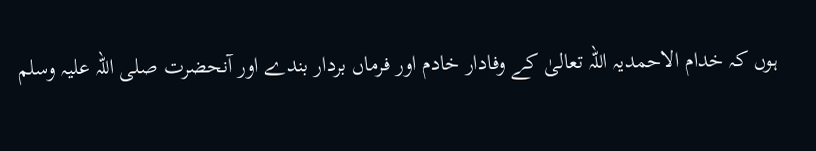ہوں کہ خدام الاحمدیہ اللہ تعالیٰ کے وفادار خادم اور فرماں بردار بندے اور آنحضرت صلی اللہ علیہ وسلم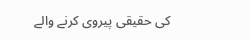کی حقیقی پیروی کرنے والے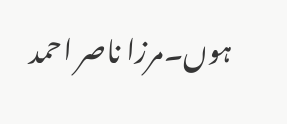ہوں۔مرزا ناصر احمد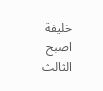خلیفة اصبح الثالث